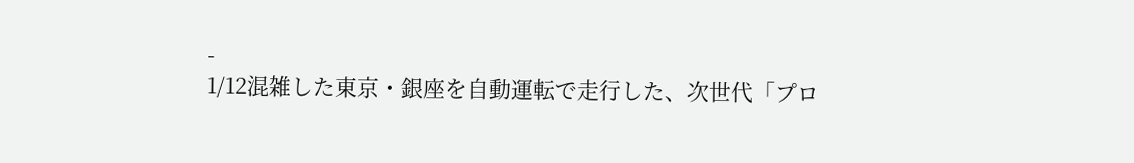-
1/12混雑した東京・銀座を自動運転で走行した、次世代「プロ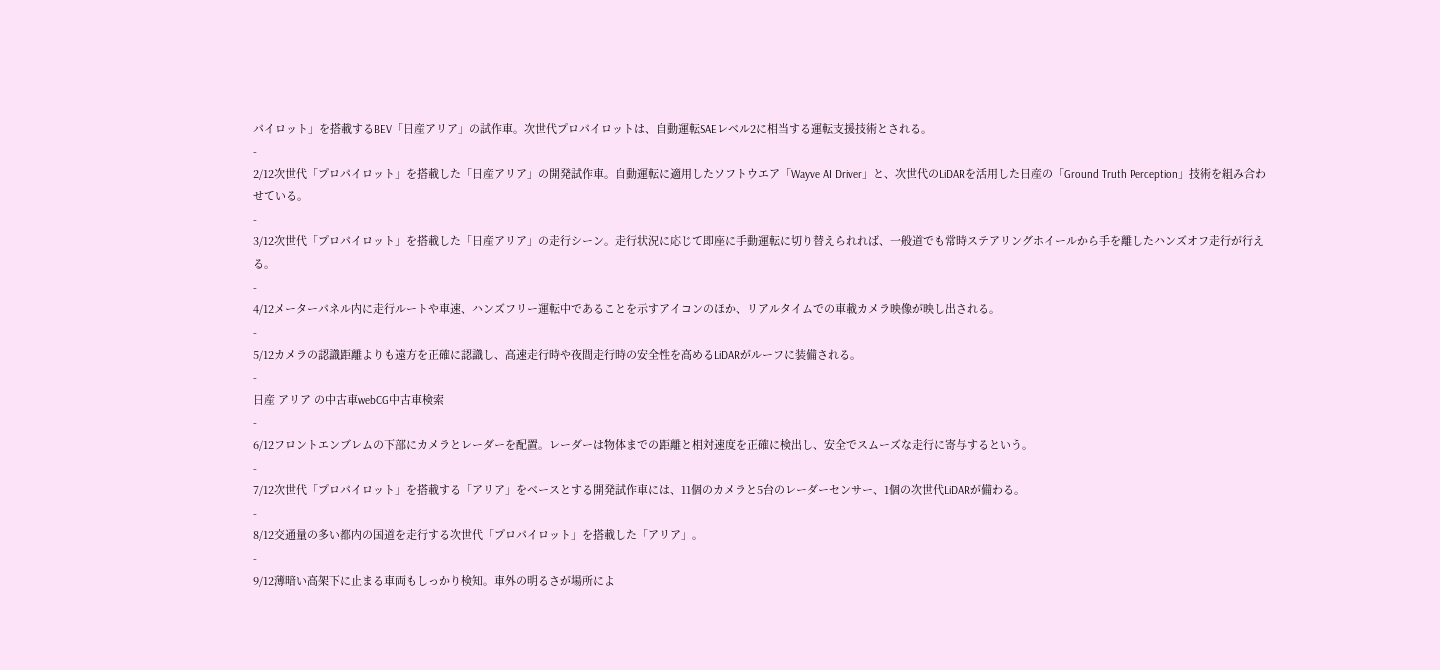パイロット」を搭載するBEV「日産アリア」の試作車。次世代プロパイロットは、自動運転SAEレベル2に相当する運転支援技術とされる。
-
2/12次世代「プロパイロット」を搭載した「日産アリア」の開発試作車。自動運転に適用したソフトウエア「Wayve AI Driver」と、次世代のLiDARを活用した日産の「Ground Truth Perception」技術を組み合わせている。
-
3/12次世代「プロパイロット」を搭載した「日産アリア」の走行シーン。走行状況に応じて即座に手動運転に切り替えられれば、一般道でも常時ステアリングホイールから手を離したハンズオフ走行が行える。
-
4/12メーターパネル内に走行ルートや車速、ハンズフリー運転中であることを示すアイコンのほか、リアルタイムでの車載カメラ映像が映し出される。
-
5/12カメラの認識距離よりも遠方を正確に認識し、高速走行時や夜間走行時の安全性を高めるLiDARがルーフに装備される。
-
日産 アリア の中古車webCG中古車検索
-
6/12フロントエンブレムの下部にカメラとレーダーを配置。レーダーは物体までの距離と相対速度を正確に検出し、安全でスムーズな走行に寄与するという。
-
7/12次世代「プロパイロット」を搭載する「アリア」をベースとする開発試作車には、11個のカメラと5台のレーダーセンサー、1個の次世代LiDARが備わる。
-
8/12交通量の多い都内の国道を走行する次世代「プロパイロット」を搭載した「アリア」。
-
9/12薄暗い高架下に止まる車両もしっかり検知。車外の明るさが場所によ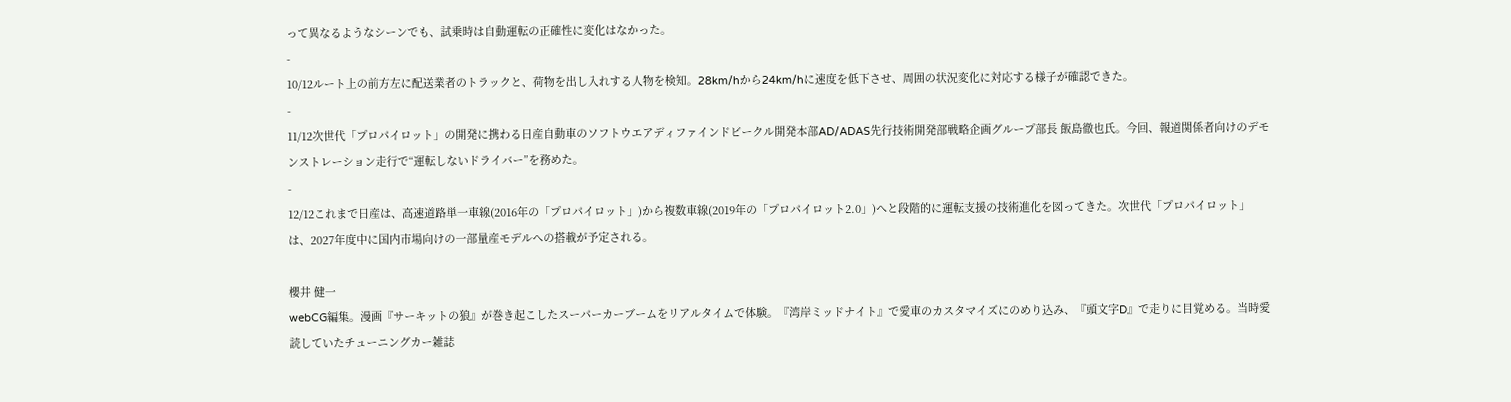って異なるようなシーンでも、試乗時は自動運転の正確性に変化はなかった。
-
10/12ルート上の前方左に配送業者のトラックと、荷物を出し入れする人物を検知。28km/hから24km/hに速度を低下させ、周囲の状況変化に対応する様子が確認できた。
-
11/12次世代「プロパイロット」の開発に携わる日産自動車のソフトウエアディファインドビークル開発本部AD/ADAS先行技術開発部戦略企画グループ部長 飯島徹也氏。今回、報道関係者向けのデモンストレーション走行で“運転しないドライバー”を務めた。
-
12/12これまで日産は、高速道路単一車線(2016年の「プロパイロット」)から複数車線(2019年の「プロパイロット2.0」)へと段階的に運転支援の技術進化を図ってきた。次世代「プロパイロット」は、2027年度中に国内市場向けの一部量産モデルへの搭載が予定される。

櫻井 健一
webCG編集。漫画『サーキットの狼』が巻き起こしたスーパーカーブームをリアルタイムで体験。『湾岸ミッドナイト』で愛車のカスタマイズにのめり込み、『頭文字D』で走りに目覚める。当時愛読していたチューニングカー雑誌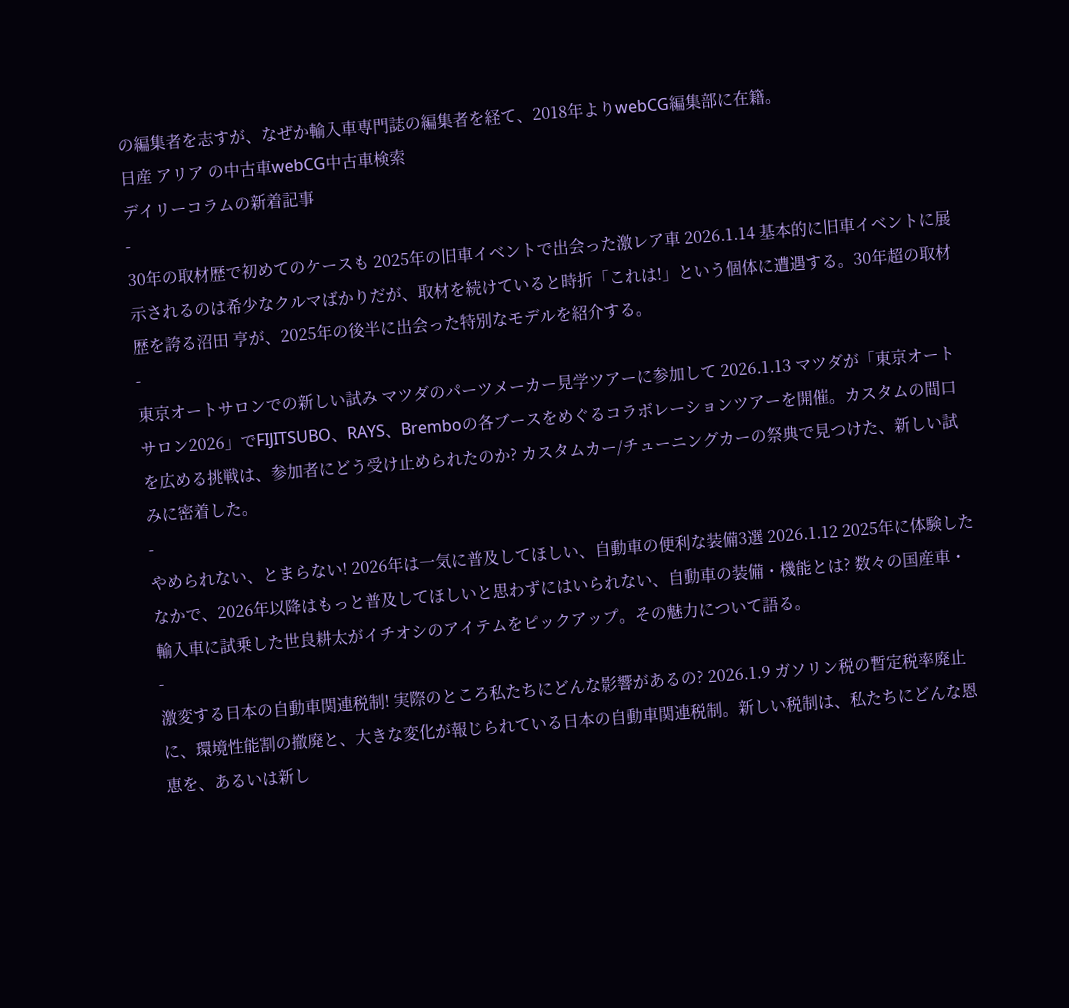の編集者を志すが、なぜか輸入車専門誌の編集者を経て、2018年よりwebCG編集部に在籍。
日産 アリア の中古車webCG中古車検索
デイリーコラムの新着記事
-
30年の取材歴で初めてのケースも 2025年の旧車イベントで出会った激レア車 2026.1.14 基本的に旧車イベントに展示されるのは希少なクルマばかりだが、取材を続けていると時折「これは!」という個体に遭遇する。30年超の取材歴を誇る沼田 亨が、2025年の後半に出会った特別なモデルを紹介する。
-
東京オートサロンでの新しい試み マツダのパーツメーカー見学ツアーに参加して 2026.1.13 マツダが「東京オートサロン2026」でFIJITSUBO、RAYS、Bremboの各ブースをめぐるコラボレーションツアーを開催。カスタムの間口を広める挑戦は、参加者にどう受け止められたのか? カスタムカー/チューニングカーの祭典で見つけた、新しい試みに密着した。
-
やめられない、とまらない! 2026年は一気に普及してほしい、自動車の便利な装備3選 2026.1.12 2025年に体験したなかで、2026年以降はもっと普及してほしいと思わずにはいられない、自動車の装備・機能とは? 数々の国産車・輸入車に試乗した世良耕太がイチオシのアイテムをピックアップ。その魅力について語る。
-
激変する日本の自動車関連税制! 実際のところ私たちにどんな影響があるの? 2026.1.9 ガソリン税の暫定税率廃止に、環境性能割の撤廃と、大きな変化が報じられている日本の自動車関連税制。新しい税制は、私たちにどんな恩恵を、あるいは新し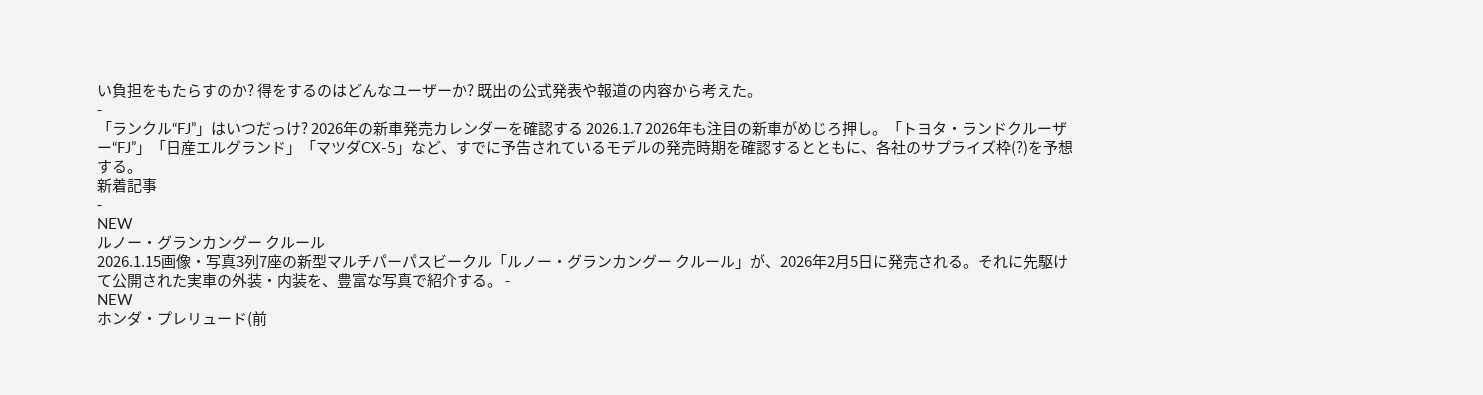い負担をもたらすのか? 得をするのはどんなユーザーか? 既出の公式発表や報道の内容から考えた。
-
「ランクル“FJ”」はいつだっけ? 2026年の新車発売カレンダーを確認する 2026.1.7 2026年も注目の新車がめじろ押し。「トヨタ・ランドクルーザー“FJ”」「日産エルグランド」「マツダCX-5」など、すでに予告されているモデルの発売時期を確認するとともに、各社のサプライズ枠(?)を予想する。
新着記事
-
NEW
ルノー・グランカングー クルール
2026.1.15画像・写真3列7座の新型マルチパーパスビークル「ルノー・グランカングー クルール」が、2026年2月5日に発売される。それに先駆けて公開された実車の外装・内装を、豊富な写真で紹介する。 -
NEW
ホンダ・プレリュード(前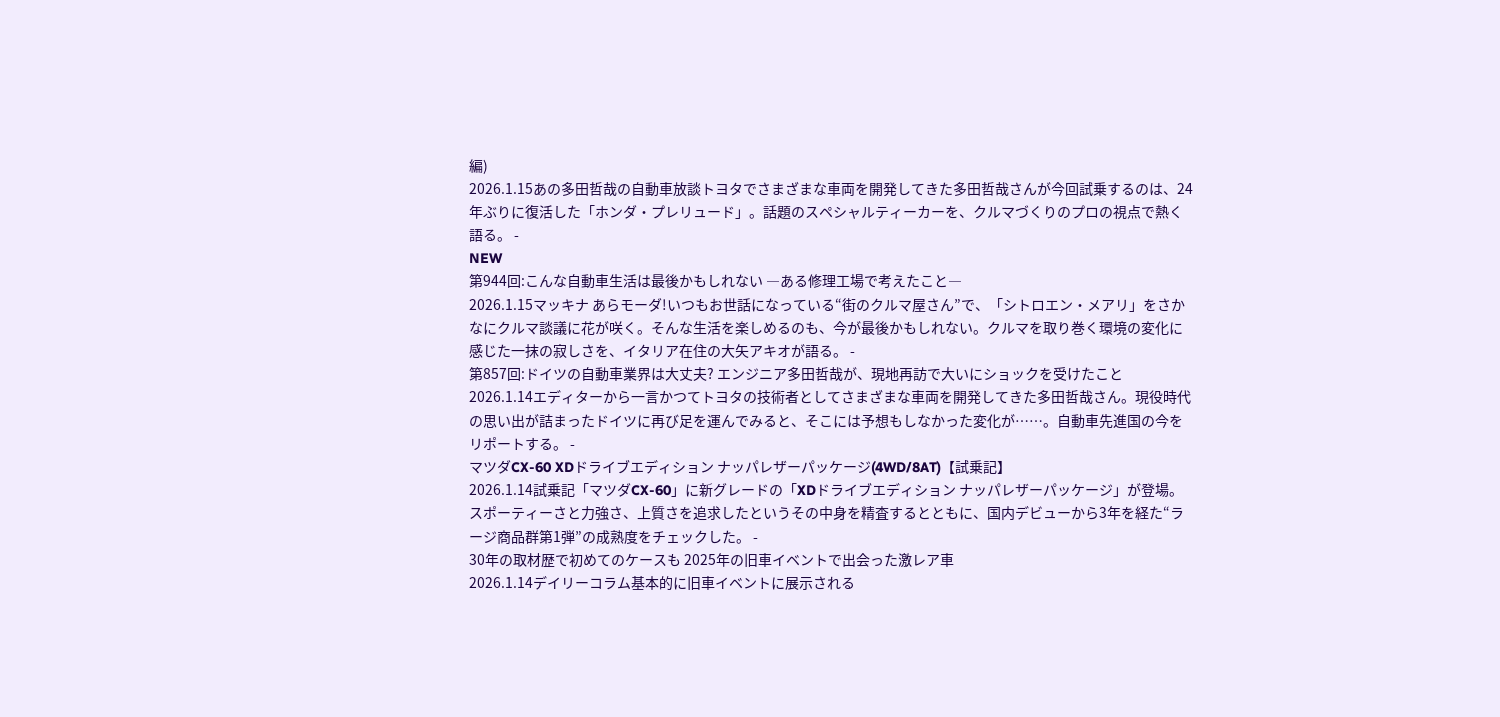編)
2026.1.15あの多田哲哉の自動車放談トヨタでさまざまな車両を開発してきた多田哲哉さんが今回試乗するのは、24年ぶりに復活した「ホンダ・プレリュード」。話題のスペシャルティーカーを、クルマづくりのプロの視点で熱く語る。 -
NEW
第944回:こんな自動車生活は最後かもしれない ―ある修理工場で考えたこと―
2026.1.15マッキナ あらモーダ!いつもお世話になっている“街のクルマ屋さん”で、「シトロエン・メアリ」をさかなにクルマ談議に花が咲く。そんな生活を楽しめるのも、今が最後かもしれない。クルマを取り巻く環境の変化に感じた一抹の寂しさを、イタリア在住の大矢アキオが語る。 -
第857回:ドイツの自動車業界は大丈夫? エンジニア多田哲哉が、現地再訪で大いにショックを受けたこと
2026.1.14エディターから一言かつてトヨタの技術者としてさまざまな車両を開発してきた多田哲哉さん。現役時代の思い出が詰まったドイツに再び足を運んでみると、そこには予想もしなかった変化が……。自動車先進国の今をリポートする。 -
マツダCX-60 XDドライブエディション ナッパレザーパッケージ(4WD/8AT)【試乗記】
2026.1.14試乗記「マツダCX-60」に新グレードの「XDドライブエディション ナッパレザーパッケージ」が登場。スポーティーさと力強さ、上質さを追求したというその中身を精査するとともに、国内デビューから3年を経た“ラージ商品群第1弾”の成熟度をチェックした。 -
30年の取材歴で初めてのケースも 2025年の旧車イベントで出会った激レア車
2026.1.14デイリーコラム基本的に旧車イベントに展示される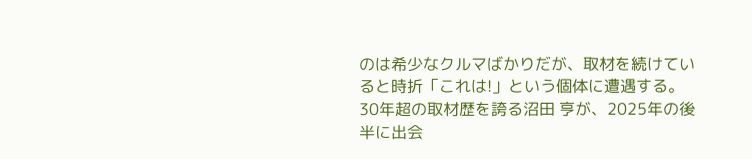のは希少なクルマばかりだが、取材を続けていると時折「これは!」という個体に遭遇する。30年超の取材歴を誇る沼田 亨が、2025年の後半に出会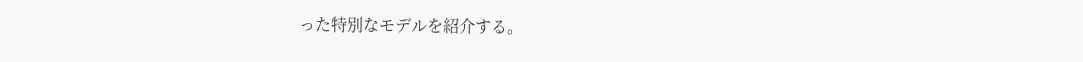った特別なモデルを紹介する。